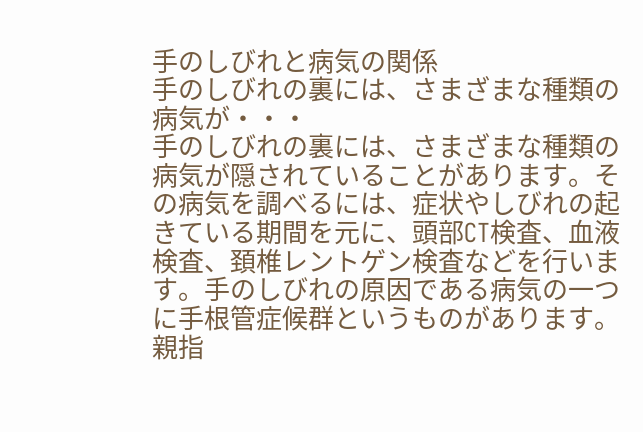手のしびれと病気の関係
手のしびれの裏には、さまざまな種類の病気が・・・
手のしびれの裏には、さまざまな種類の病気が隠されていることがあります。その病気を調べるには、症状やしびれの起きている期間を元に、頭部CT検査、血液検査、頚椎レントゲン検査などを行います。手のしびれの原因である病気の一つに手根管症候群というものがあります。親指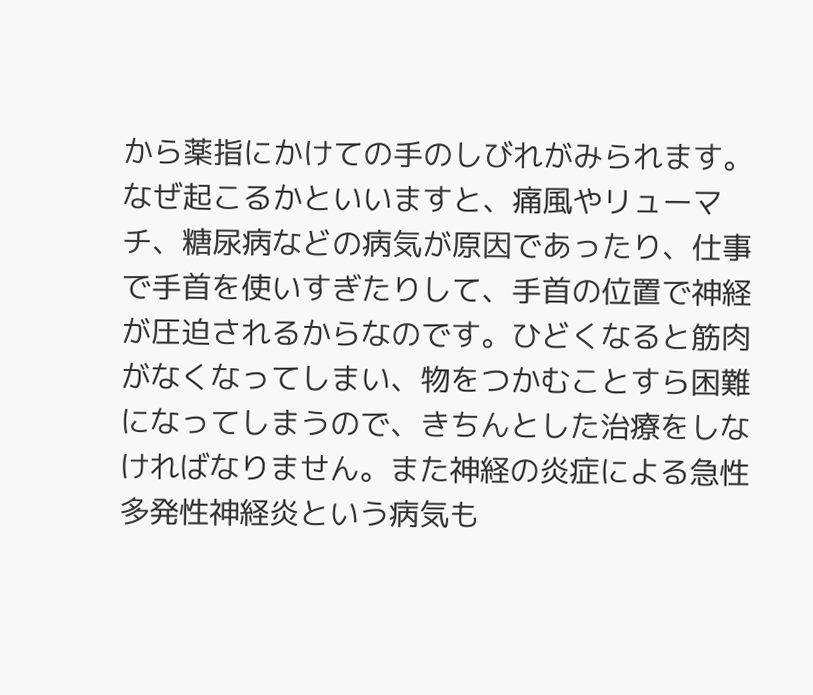から薬指にかけての手のしびれがみられます。なぜ起こるかといいますと、痛風やリューマチ、糖尿病などの病気が原因であったり、仕事で手首を使いすぎたりして、手首の位置で神経が圧迫されるからなのです。ひどくなると筋肉がなくなってしまい、物をつかむことすら困難になってしまうので、きちんとした治療をしなければなりません。また神経の炎症による急性多発性神経炎という病気も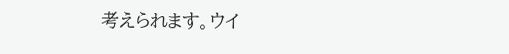考えられます。ウイ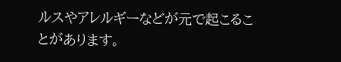ルスやアレルギーなどが元で起こることがあります。